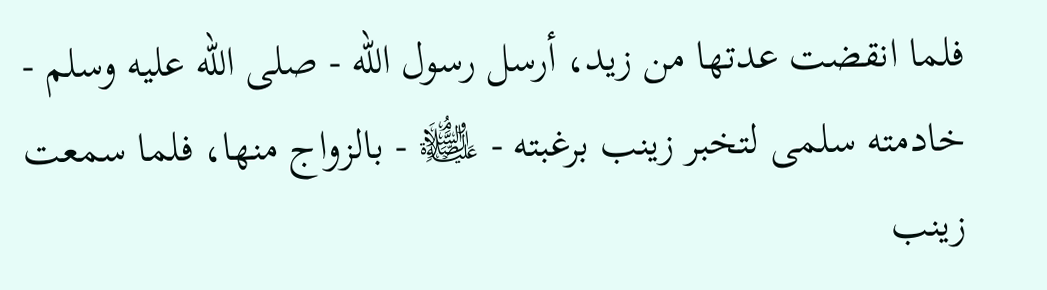فلما انقضت عدتها من زيد، أرسل رسول الله - صلى الله عليه وسلم - خادمته سلمى لتخبر زينب برغبته - ﵊ - بالزواج منها، فلما سمعت زينب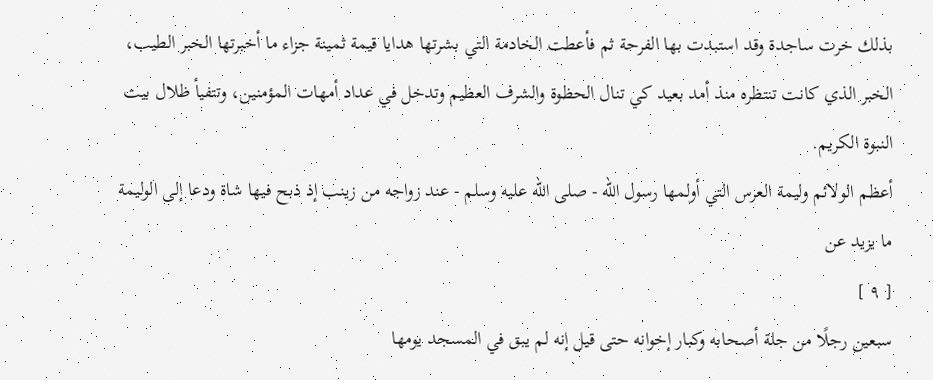بذلك خرت ساجدة وقد استبدت بها الفرحة ثم فأعطت الخادمة التي بشرتها هدايا قيمة ثمينة جزاء ما أخبرتها الخبر الطيب، الخبر الذي كانت تنتظره منذ أمد بعيد كي تنال الحظوة والشرف العظيم وتدخل في عداد أمهات المؤمنين، وتتفيأ ظلال بيت النبوة الكريم.
أعظم الولائم وليمة العرس التي أولمها رسول الله - صلى الله عليه وسلم - عند زواجه من زينب إذ ذبح فيها شاة ودعا إلى الوليمة ما يزيد عن
[ ٩ ]
سبعين رجلًا من جلة أصحابه وكبار إخوانه حتى قيل إنه لم يبق في المسجد يومها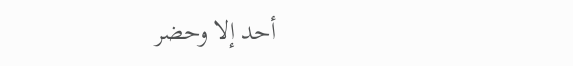أحد إلا وحضر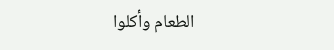الطعام وأكلوا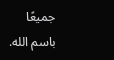جميعًا باسم الله.